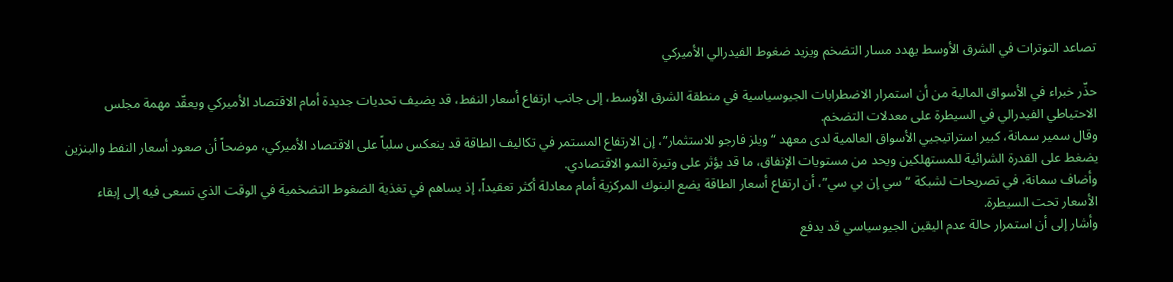تصاعد التوترات في الشرق الأوسط يهدد مسار التضخم ويزيد ضغوط الفيدرالي الأميركي

حذّر خبراء في الأسواق المالية من أن استمرار الاضطرابات الجيوسياسية في منطقة الشرق الأوسط، إلى جانب ارتفاع أسعار النفط، قد يضيف تحديات جديدة أمام الاقتصاد الأميركي ويعقّد مهمة مجلس الاحتياطي الفيدرالي في السيطرة على معدلات التضخم.
وقال سمير سمانة، كبير استراتيجيي الأسواق العالمية لدى معهد “ويلز فارجو للاستثمار”، إن الارتفاع المستمر في تكاليف الطاقة قد ينعكس سلباً على الاقتصاد الأميركي، موضحاً أن صعود أسعار النفط والبنزين يضغط على القدرة الشرائية للمستهلكين ويحد من مستويات الإنفاق، ما قد يؤثر على وتيرة النمو الاقتصادي.
وأضاف سمانة، في تصريحات لشبكة “سي إن بي سي”، أن ارتفاع أسعار الطاقة يضع البنوك المركزية أمام معادلة أكثر تعقيداً، إذ يساهم في تغذية الضغوط التضخمية في الوقت الذي تسعى فيه إلى إبقاء الأسعار تحت السيطرة.
وأشار إلى أن استمرار حالة عدم اليقين الجيوسياسي قد يدفع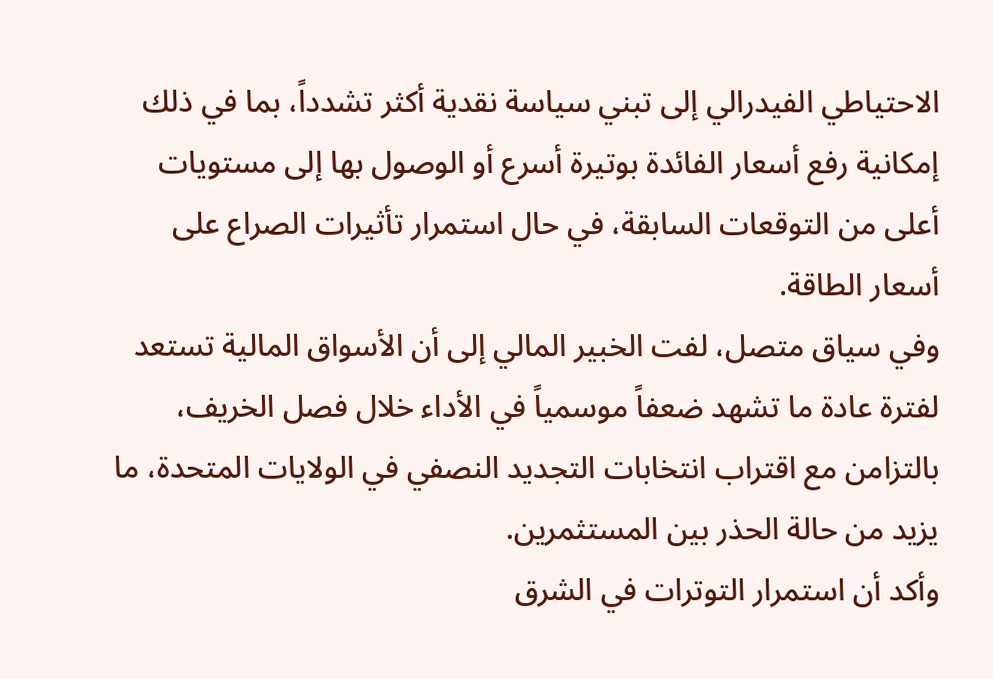الاحتياطي الفيدرالي إلى تبني سياسة نقدية أكثر تشدداً، بما في ذلك إمكانية رفع أسعار الفائدة بوتيرة أسرع أو الوصول بها إلى مستويات أعلى من التوقعات السابقة، في حال استمرار تأثيرات الصراع على أسعار الطاقة.
وفي سياق متصل، لفت الخبير المالي إلى أن الأسواق المالية تستعد لفترة عادة ما تشهد ضعفاً موسمياً في الأداء خلال فصل الخريف، بالتزامن مع اقتراب انتخابات التجديد النصفي في الولايات المتحدة، ما يزيد من حالة الحذر بين المستثمرين.
وأكد أن استمرار التوترات في الشرق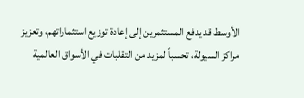الأوسط قد يدفع المستثمرين إلى إعادة توزيع استثماراتهم، وتعزيز مراكز السيولة، تحسباً لمزيد من التقلبات في الأسواق العالمية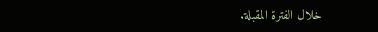خلال الفترة المقبلة.